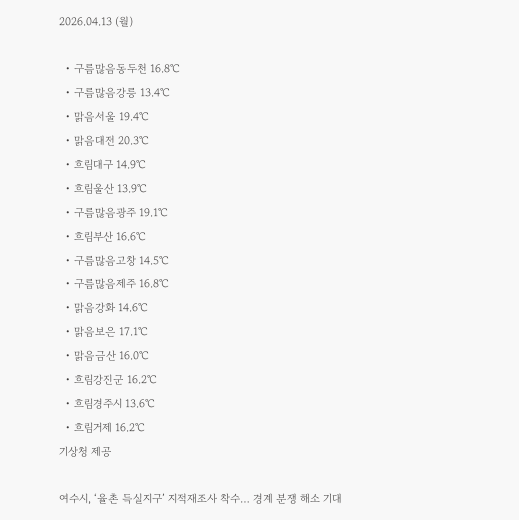2026.04.13 (월)

  • 구름많음동두천 16.8℃
  • 구름많음강릉 13.4℃
  • 맑음서울 19.4℃
  • 맑음대전 20.3℃
  • 흐림대구 14.9℃
  • 흐림울산 13.9℃
  • 구름많음광주 19.1℃
  • 흐림부산 16.6℃
  • 구름많음고창 14.5℃
  • 구름많음제주 16.8℃
  • 맑음강화 14.6℃
  • 맑음보은 17.1℃
  • 맑음금산 16.0℃
  • 흐림강진군 16.2℃
  • 흐림경주시 13.6℃
  • 흐림거제 16.2℃
기상청 제공

여수시, ‘율촌 득실지구’ 지적재조사 착수… 경계 분쟁 해소 기대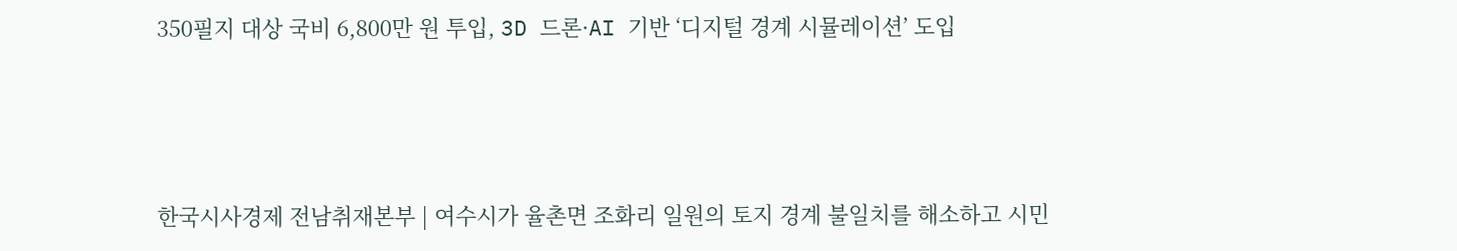350필지 대상 국비 6,800만 원 투입, 3D 드론·AI 기반 ‘디지털 경계 시뮬레이션’ 도입



한국시사경제 전남취재본부 | 여수시가 율촌면 조화리 일원의 토지 경계 불일치를 해소하고 시민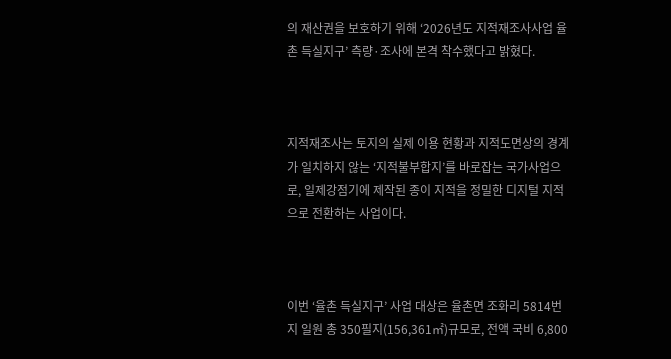의 재산권을 보호하기 위해 ‘2026년도 지적재조사사업 율촌 득실지구’ 측량·조사에 본격 착수했다고 밝혔다.



지적재조사는 토지의 실제 이용 현황과 지적도면상의 경계가 일치하지 않는 ‘지적불부합지’를 바로잡는 국가사업으로, 일제강점기에 제작된 종이 지적을 정밀한 디지털 지적으로 전환하는 사업이다.



이번 ‘율촌 득실지구’ 사업 대상은 율촌면 조화리 5814번지 일원 총 350필지(156,361㎡)규모로, 전액 국비 6,800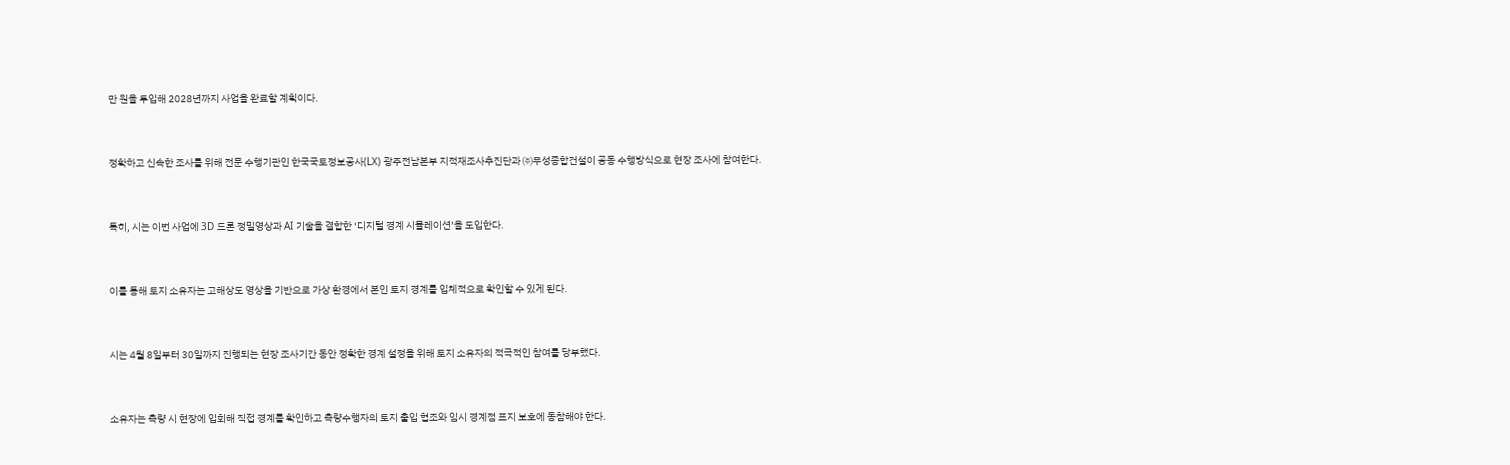만 원을 투입해 2028년까지 사업을 완료할 계획이다.



정확하고 신속한 조사를 위해 전문 수행기관인 한국국토정보공사(LX) 광주전남본부 지적재조사추진단과 ㈜무성종합건설이 공동 수행방식으로 현장 조사에 참여한다.



특히, 시는 이번 사업에 3D 드론 정밀영상과 AI 기술을 결합한 ‘디지털 경계 시뮬레이션’을 도입한다.



이를 통해 토지 소유자는 고해상도 영상을 기반으로 가상 환경에서 본인 토지 경계를 입체적으로 확인할 수 있게 된다.



시는 4월 8일부터 30일까지 진행되는 현장 조사기간 동안 정확한 경계 설정을 위해 토지 소유자의 적극적인 참여를 당부했다.



소유자는 측량 시 현장에 입회해 직접 경계를 확인하고 측량수행자의 토지 출입 협조와 임시 경계점 표지 보호에 동참해야 한다.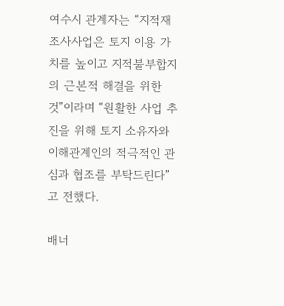여수시 관계자는 “지적재조사사업은 토지 이용 가치를 높이고 지적불부합지의 근본적 해결을 위한 것”이라며 “원활한 사업 추진을 위해 토지 소유자와 이해관계인의 적극적인 관심과 협조를 부탁드린다”고 전했다.

배너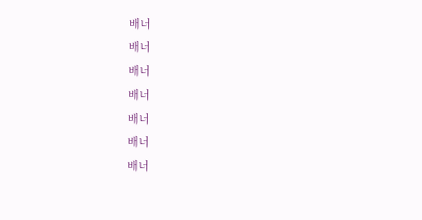배너
배너
배너
배너
배너
배너
배너